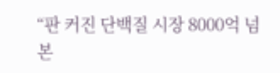“판 커진 단백질 시장 8000억 넘본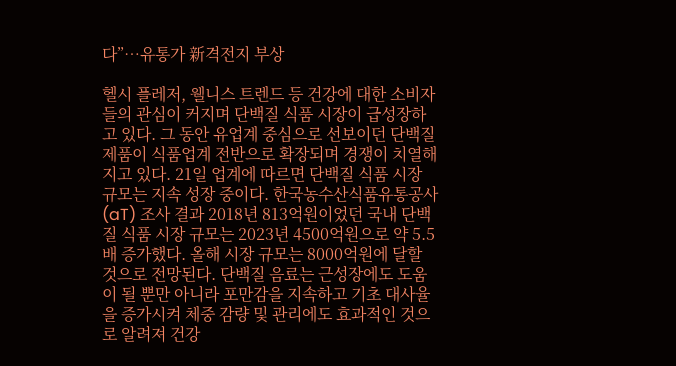다”…유통가 新격전지 부상

헬시 플레저, 웰니스 트렌드 등 건강에 대한 소비자들의 관심이 커지며 단백질 식품 시장이 급성장하고 있다. 그 동안 유업계 중심으로 선보이던 단백질 제품이 식품업계 전반으로 확장되며 경쟁이 치열해지고 있다. 21일 업계에 따르면 단백질 식품 시장 규모는 지속 성장 중이다. 한국농수산식품유통공사(aT) 조사 결과 2018년 813억원이었던 국내 단백질 식품 시장 규모는 2023년 4500억원으로 약 5.5배 증가했다. 올해 시장 규모는 8000억원에 달할 것으로 전망된다. 단백질 음료는 근성장에도 도움이 될 뿐만 아니라 포만감을 지속하고 기초 대사율을 증가시켜 체중 감량 및 관리에도 효과적인 것으로 알려져 건강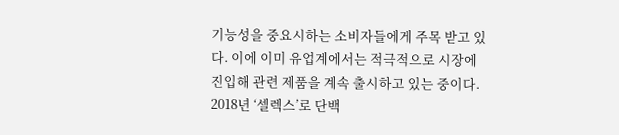기능성을 중요시하는 소비자들에게 주목 받고 있다. 이에 이미 유업계에서는 적극적으로 시장에 진입해 관련 제품을 계속 출시하고 있는 중이다. 2018년 ‘셀렉스’로 단백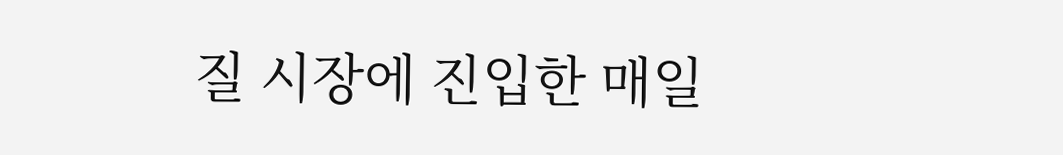질 시장에 진입한 매일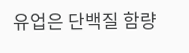유업은 단백질 함량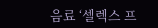음료 ‘셀렉스 프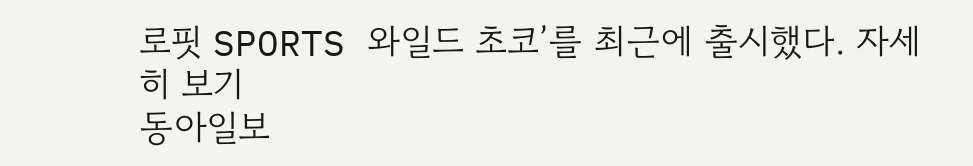로핏 SPORTS 와일드 초코’를 최근에 출시했다. 자세히 보기
동아일보